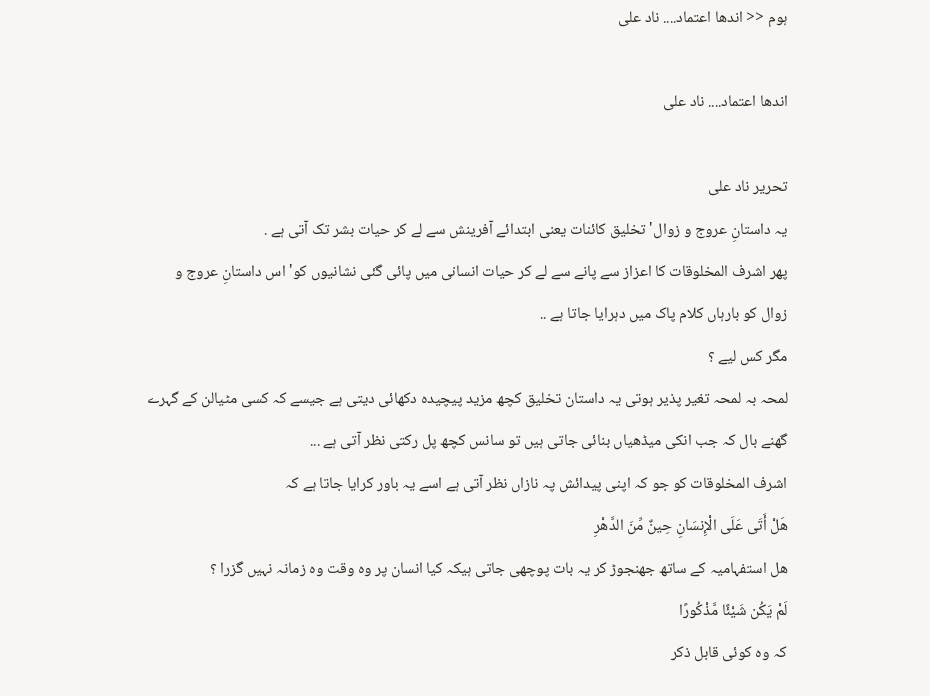ہوم << اندھا اعتماد.... ناد علی

اندھا اعتماد.... ناد علی

تحریر ناد علی
یہ داستانِ عروج و زوال' تخلیق کائنات یعنی ابتدائے آفرینش سے لے کر حیات بشر تک آتی ہے .
پھر اشرف المخلوقات کا اعزاز سے پانے سے لے کر حیات انسانی میں پائی گئی نشانیوں کو' اس داستانِ عروج و زوال کو بارہاں کلام پاک میں دہرایا جاتا ہے ..
مگر کس لیے ؟
لمحہ بہ لمحہ تغیر پذیر ہوتی یہ داستان تخلیق کچھ مزید پیچیدہ دکھائی دیتی ہے جیسے کہ کسی مٹیالن کے گہرے گھنے بال کہ جب انکی میڈھیاں بنائی جاتی ہیں تو سانس کچھ پل رکتی نظر آتی ہے ...
اشرف المخلوقات کو جو کہ اپنی پیدائش پہ نازاں نظر آتی ہے اسے یہ باور کرایا جاتا ہے کہ
هَلْ أَتَى عَلَى الْإِنسَانِ حِينٌ مِّنَ الدَّهْرِ
ھل استفہامیہ کے ساتھ جهنجوڑ کر یہ بات پوچھی جاتی ہیکہ کیا انسان پر وہ وقت وہ زمانہ نہیں گزرا ؟
لَمْ يَكُن شَيْئًا مَّذْكُورًا
کہ وہ کوئی قابل ذکر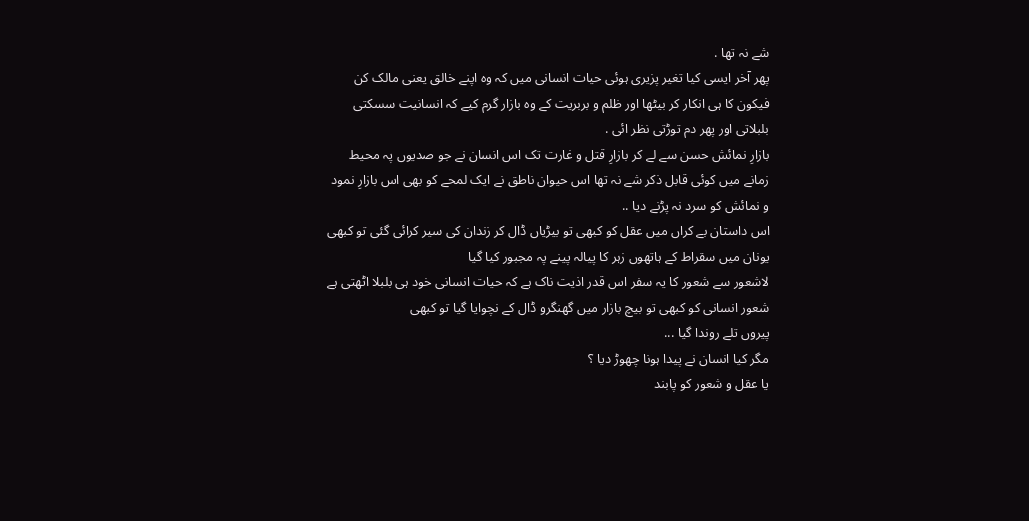شے نہ تھا .
پھر آخر ایسی کیا تغیر پزیری ہوئی حیات انسانی میں کہ وہ اپنے خالق یعنی مالک کن فیکون کا ہی انکار کر بیٹھا اور ظلم و بربریت کے وہ بازار گرم کیے کہ انسانیت سسکتی بلبلاتی اور پھر دم توڑتی نظر ائی .
بازارِ نمائش حسن سے لے کر بازارِ قتل و غارت تک اس انسان نے جو صدیوں پہ محیط زمانے میں کوئی قابل ذکر شے نہ تها اس حیوان ناطق نے ایک لمحے کو بهی اس بازارِ نمود و نمائش کو سرد نہ پڑنے دیا ..
اس داستان بے کراں میں عقل کو کبھی تو بیڑیاں ڈال کر زندان کی سیر کرائی گئی تو کبھی یونان میں سقراط کے ہاتھوں زہر کا پیالہ پینے پہ مجبور کیا گیا
لاشعور سے شعور کا یہ سفر اس قدر اذیت ناک ہے کہ حیات انسانی خود ہی بلبلا اٹھتی ہے شعور انسانی کو کبھی تو بیچ بازار میں گھنگرو ڈال کے نچوایا گیا تو کبھی
پیروں تلے روندا گیا ...
مگر کیا انسان نے پیدا ہونا چھوڑ دیا ؟
یا عقل و شعور کو پابند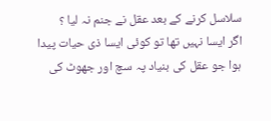سلاسل کرنے کے بعد عقل نے جنم نہ لیا ؟
اگر ایسا نہیں تھا تو کوئی ایسا ذی حیات پیدا ہوا جو عقل کی بنیاد پہ سچ اور جھوٹ کی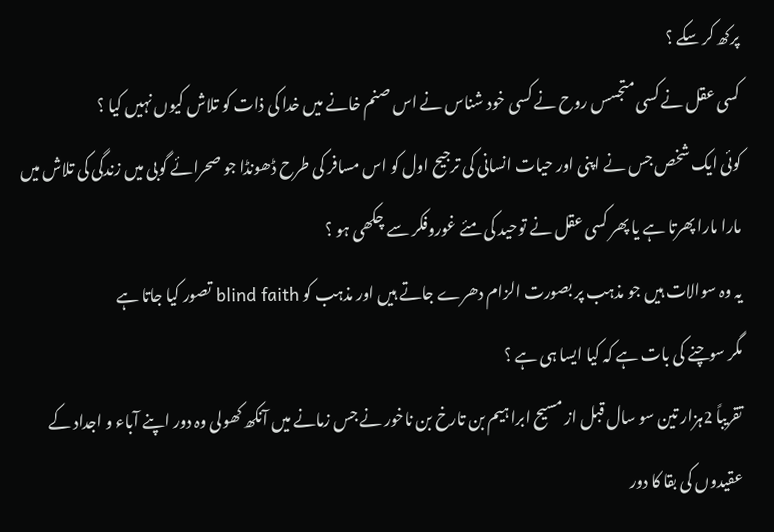پرکھ کر سکے ؟
کسی عقل نے کسی متجسس روح نے کسی خود شناس نے اس صنم خانے میں خدا کی ذات کو تلاش کیوں نہیں کیا ؟
کوئی ایک شخص جس نے اپنی اور حیات انسانی کی ترجیح اول کو اس مسافر کی طرح ڈھونڈا جو صحرائے گوبی میں زندگی کی تلاش میں مارا مارا پھرتا ہے یا پھر کسی عقل نے توحید کی مئے غوروفکر سے چکھی ہو ؟
یہ وہ سوالات ہیں جو مذہب پر بصورت الزام دھرے جاتے ہیں اور مذہب کو blind faith تصور کیا جاتا ہے
مگر سوچنے کی بات ہے کہ کیا ایسا ہی ہے ؟
تقریباً 2ہزار تین سو سال قبل از مسیح ابراہیم بن تارخ بن ناخور نے جس زمانے میں آنکھ کھولی وہ دور اپنے آباء و اجداد کے عقیدوں کی بقا کا دور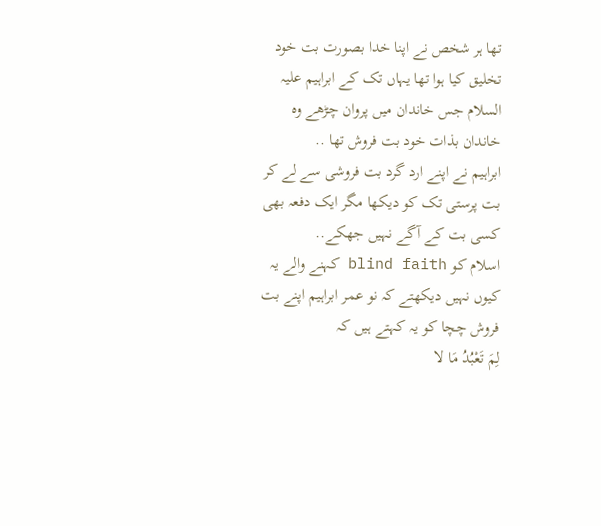تھا ہر شخص نے اپنا خدا بصورت بت خود تخلیق کیا ہوا تھا یہاں تک کے ابراہیم علیہ السلام جس خاندان میں پروان چڑھے وہ خاندان بذات خود بت فروش تھا ..
ابراہیم نے اپنے ارد گرد بت فروشی سے لے کر بت پرستی تک کو دیکها مگر ایک دفعہ بھی کسی بت کے آگے نہیں جھکے..
اسلام کو blind faith کہنے والے یہ کیوں نہیں دیکھتے کہ نو عمر ابراہیم اپنے بت فروش چچا کو یہ کہتے ہیں کہ
لِمَ تَعْبُدُ مَا لا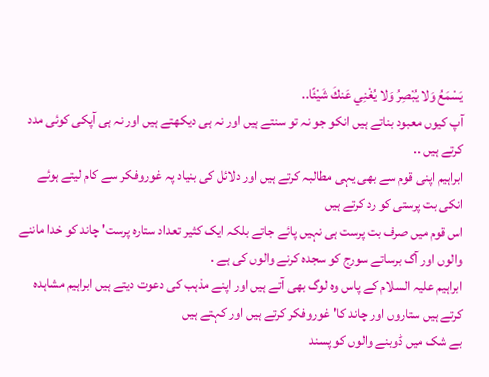يَسْمَعُ وَلا يُبْصِرُ وَلا يُغْنِي عَنكَ شَيْئًا..
آپ کیوں معبود بناتے ہیں انکو جو نہ تو سنتے ہیں اور نہ ہی دیکھتے ہیں اور نہ ہی آپکی کوئی مدد کرتے ہیں ..
ابراہیم اپنی قوم سے بھی یہی مطالبہ کرتے ہیں اور دلائل کی بنیاد پہ غوروفکر سے کام لیتے ہوئے انکی بت پرستی کو رد کرتے ہیں
اس قوم میں صرف بت پرست ہی نہیں پائے جاتے بلکہ ایک کثیر تعداد ستارہ پرست' چاند کو خدا ماننے والوں اور آگ برساتے سورج کو سجدہ کرنے والوں کی ہے .
ابراہیم علیہ السلام کے پاس وہ لوگ بھی آتے ہیں اور اپنے مذہب کی دعوت دیتے ہیں ابراہیم مشاہدہ کرتے ہیں ستاروں اور چاند کا' غوروفکر کرتے ہیں اور کہتے ہیں
بے شک میں ڈوبنے والوں کو پسند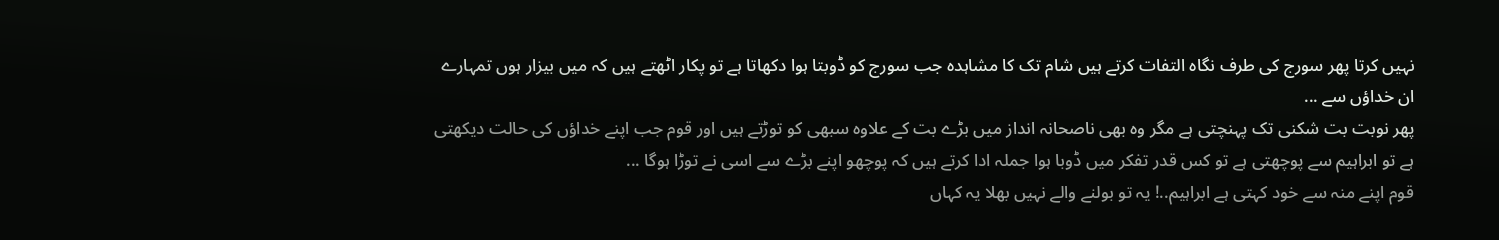نہیں کرتا پھر سورج کی طرف نگاہ التفات کرتے ہیں شام تک کا مشاہدہ جب سورج کو ڈوبتا ہوا دکھاتا ہے تو پکار اٹھتے ہیں کہ میں بیزار ہوں تمہارے ان خداؤں سے ...
پهر نوبت بت شکنی تک پہنچتی ہے مگر وہ بهی ناصحانہ انداز میں بڑے بت کے علاوہ سبهی کو توڑتے ہیں اور قوم جب اپنے خداؤں کی حالت دیکهتی ہے تو ابراہیم سے پوچهتی ہے تو کس قدر تفکر میں ڈوبا ہوا جملہ ادا کرتے ہیں کہ پوچهو اپنے بڑے سے اسی نے توڑا ہوگا ...
قوم اپنے منہ سے خود کہتی ہے ابراہیم..! یہ تو بولنے والے نہیں بھلا یہ کہاں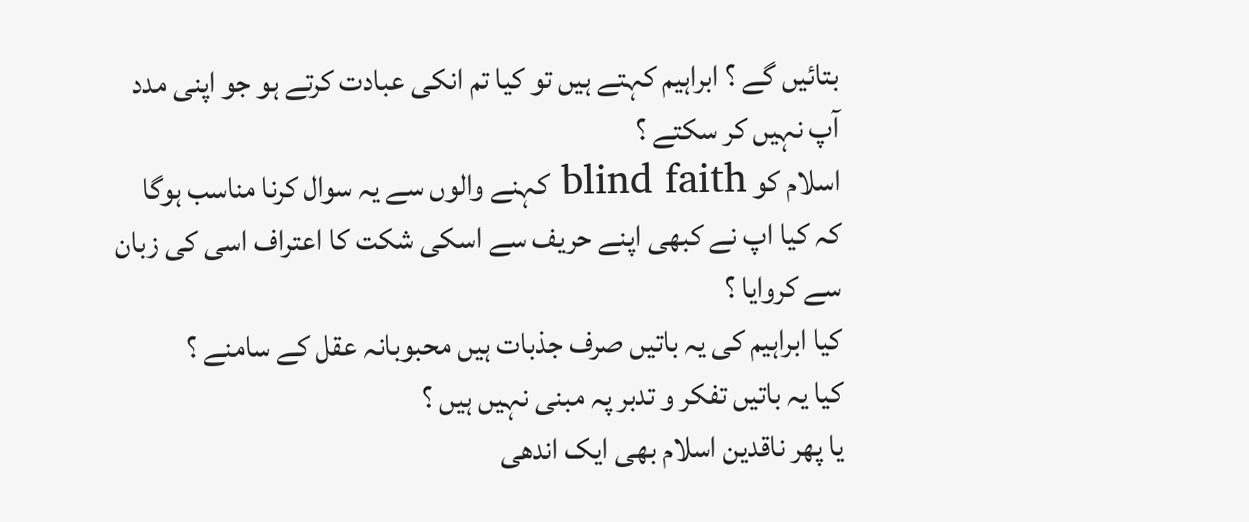بتائیں گے ؟ ابراہیم کہتے ہیں تو کیا تم انکی عبادت کرتے ہو جو اپنی مدد آپ نہیں کر سکتے ؟
اسلام کو blind faith کہنے والوں سے یہ سوال کرنا مناسب ہوگا کہ کیا اپ نے کبھی اپنے حریف سے اسکی شکت کا اعتراف اسی کی زبان سے کروایا ؟
کیا ابراہیم کی یہ باتیں صرف جذبات ہیں محبوبانہ عقل کے سامنے ؟
کیا یہ باتیں تفکر و تدبر پہ مبنی نہیں ہیں ؟
یا پھر ناقدین اسلام بھی ایک اندھی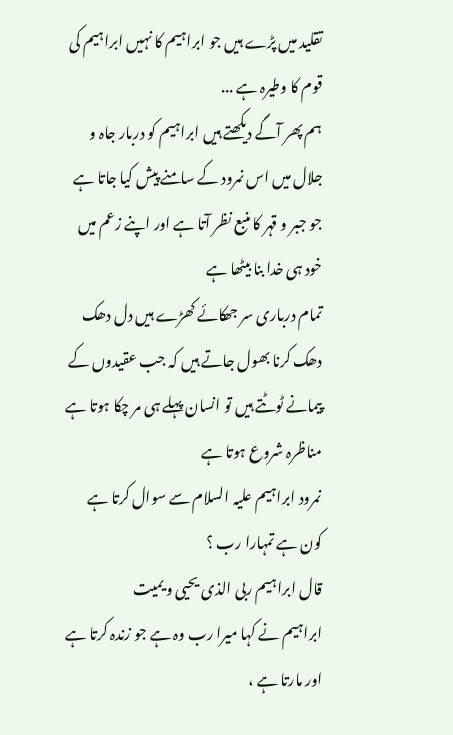تقلید میں پڑے ہیں جو ابراہیم کا نہیں ابراہیم کی قوم کا وطیرہ ہے ...
ہم پھر آگے دیکھتے ہیں ابراہیم کو دربار جاہ و جلال میں اس نمرود کے سامنے پیش کیا جاتا ہے جو جبر و قہر کا منبع نظر آتا ہے اور اپنے زعم میں خود ہی خدا بنا بیٹھا ہے
تمام درباری سر جھکائے کھڑے ہیں دل دھک دھک کرنا بھول جاتے ہیں کہ جب عقیدوں کے پیمانے ٹوٹتے ہیں تو انسان پہلے ہی مر چکا ہوتا ہے
مناظرہ شروع ہوتا ہے
نمرود ابراہیم علیہ السلام سے سوال کرتا ہے
کون ہے تمہارا رب ؟
قال ابراہیم ربی الذی یحیی و یمیت
ابراہیم نے کہا میرا رب وہ ہے جو زندہ کرتا ہے اور مارتا ہے ،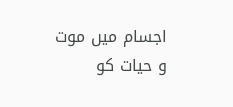اجسام میں موت و حیات کو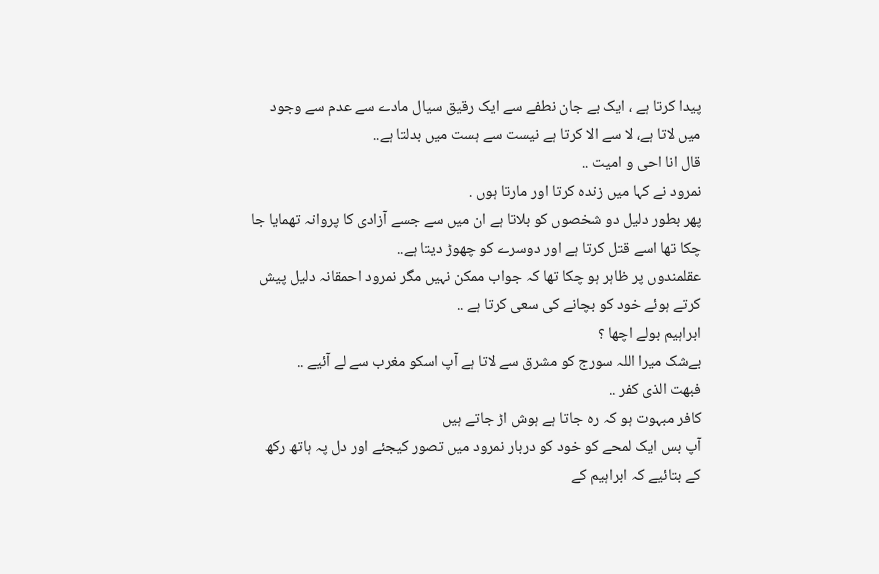پیدا کرتا ہے ، ایک بے جان نطفے سے ایک رقیق سیال مادے سے عدم سے وجود میں لاتا ہے، لا سے الا کرتا ہے نیست سے ہست میں بدلتا ہے..
قال انا احی و امیت ..
نمرود نے کہا میں زندہ کرتا اور مارتا ہوں .
پھر بطور دلیل دو شخصوں کو بلاتا ہے ان میں سے جسے آزادی کا پروانہ تھمایا جا چکا تھا اسے قتل کرتا ہے اور دوسرے کو چھوڑ دیتا ہے..
عقلمندوں پر ظاہر ہو چکا تھا کہ جواب ممکن نہیں مگر نمرود احمقانہ دلیل پیش کرتے ہوئے خود کو بچانے کی سعی کرتا ہے ..
ابراہیم بولے اچھا ؟
بےشک میرا اللہ سورج کو مشرق سے لاتا ہے آپ اسکو مغرب سے لے آئیے ..
فبھت الذی کفر ..
کافر مبہوت ہو کہ رہ جاتا ہے ہوش اڑ جاتے ہیں
آپ بس ایک لمحے کو خود کو دربار نمرود میں تصور کیجئے اور دل پہ ہاتھ رکھ کے بتائیے کہ ابراہیم کے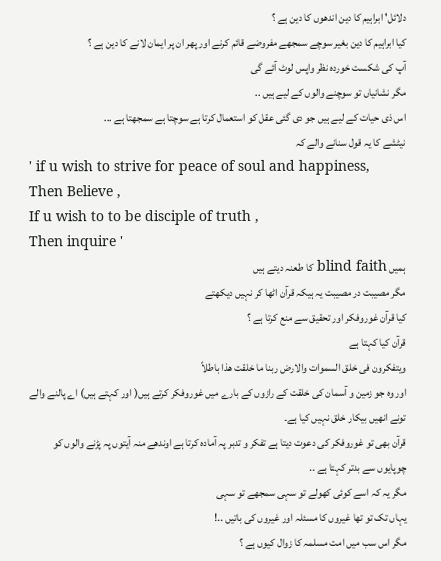دلائل' ابراہیم کا دین اندھوں کا دین ہے ؟
کیا ابراہیم کا دین بغیر سوچے سمجھے مفروضے قائم کرنے اور پھر ان پر ایمان لانے کا دین ہے ؟
آپ کی شکست خوردہ نظر واپس لوٹ آئے گی
مگر نشانیاں تو سوچنے والوں کے لیے ہیں ..
اس ذی حیات کے لیے ہیں جو دی گئی عقل کو استعمال کرتا ہے سوچتا ہے سمجھتا ہے ...
نیٹشے کا یہ قول سنانے والے کہ
' if u wish to strive for peace of soul and happiness,
Then Believe ,
If u wish to to be disciple of truth ,
Then inquire '
ہمیں blind faith کا طعنہ دیتے ہیں
مگر مصیبت در مصیبت یہ ہیکہ قرآن اٹھا کر نہیں دیکهتے
کیا قرآن غوروفکر اور تحقیق سے منع کرتا ہے ؟
قرآن کیا کہتا ہے
ویتفکرون فی خلق السموات والارض ربنا ما خلقت هذا باطلاً
اور وہ جو زمین و آسمان کی خلقت کے رازوں کے بارے میں غوروفکر کرتے ہیں( اور کہتے ہیں) اے پالنے والے تونے انھیں بیکار خلق نہیں کیا ہے۔
قرآن بھی تو غوروفکر کی دعوت دیتا ہے تفکر و تدبر پہ آمادہ کرتا ہے اوندهے منہ آیتوں پہ پڑنے والوں کو چوپایوں سے بدتر کہتا ہے ..
مگر یہ کہ اسے کوئی کھولے تو سہی سمجھے تو سہی
یہاں تک تو تھا غیروں کا مسئلہ اور غیروں کی باتیں ..!
مگر اس سب میں امت مسلمہ کا زوال کیوں ہے ؟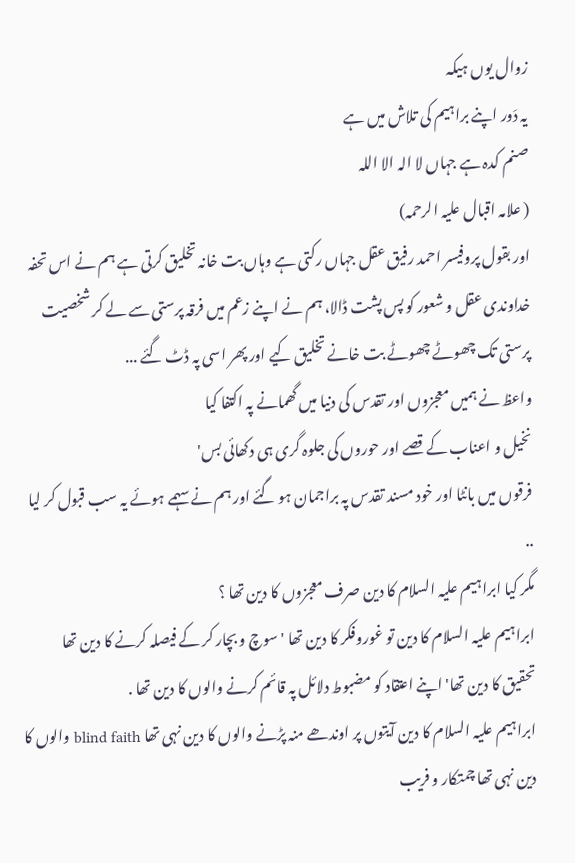زوال یوں ہیکہ
یہ دَور اپنے براہیم کی تلاش میں ہے
صنم کدہ ہے جہاں لا الہ الا اللہ
( علامہ اقبال علیہ الرحمہ)
اور بقول پروفیسر احمد رفیق عقل جہاں رکتی ہے وہاں بت خانہ تخلیق کرتی ہے ہم نے اس تحفہ خداوندی عقل و شعور کو پس پشت ڈالا، ہم نے اپنے زعم میں فرقہ پرستی سے لے کر شخصیت پرستی تک چھوٹے چھوٹے بت خانے تخلیق کیے اور پھر اسی پہ ڈٹ گئے ...
واعظ نے ہمیں معجزوں اور تقدس کی دنیا میں گھمانے پہ اکتفا کیا
نخیل و اعناب کے قصے اور حوروں کی جلوہ گری ہی دکھائی بس'
فرقوں میں بانٹا اور خود مسند تقدس پہ براجمان ہو گئے اور ہم نے سہمے ہوئے یہ سب قبول کر لیا ..
مگر کیا ابراہیم علیہ السلام کا دین صرف معجزوں کا دین تھا ؟
ابراہیم علیہ السلام کا دین تو غوروفکر کا دین تھا 'سوچ و بچار کر کے فیصلہ کرنے کا دین تھا
تحقیق کا دین تھا' اپنے اعتقاد کو مضبوط دلائل پہ قائم کرنے والوں کا دین تھا .
ابراہیم علیہ السلام کا دین آیتوں پر اوندھے منہ پڑنے والوں کا دین نہی تھا blind faith والوں کا دین نہی تھا چمتکار و فریب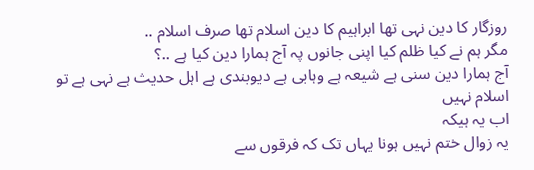روزگار کا دین نہی تھا ابراہیم کا دین اسلام تھا صرف اسلام ..
مگر ہم نے کیا ظلم کیا اپنی جانوں پہ آج ہمارا دین کیا ہے ..؟
آج ہمارا دین سنی ہے شیعہ ہے وہابی ہے دیوبندی ہے اہل حدیث ہے نہی ہے تو اسلام نہیں
اب یہ ہیکہ
یہ زوال ختم نہیں ہونا یہاں تک کہ فرقوں سے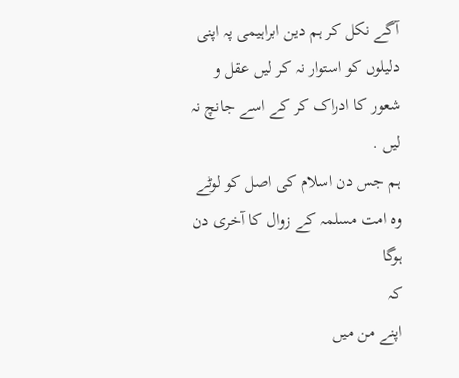آگے نکل کر ہم دین ابراہیمی پہ اپنی دلیلوں کو استوار نہ کر لیں عقل و شعور کا ادراک کر کے اسے جانچ نہ لیں .
ہم جس دن اسلام کی اصل کو لوٹے وہ امت مسلمہ کے زوال کا آخری دن ہوگا
کہ
اپنے من میں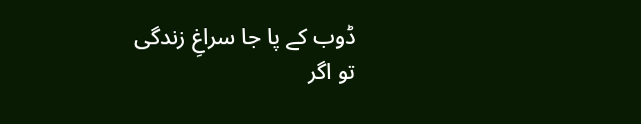ڈوب کے پا جا سراغِ زندگی
تو اگر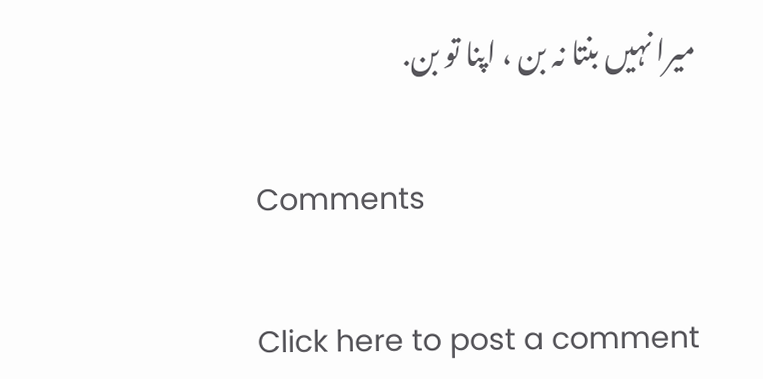میرا نہیں بنتا نہ بن ، اپنا تو بن.

Comments

Click here to post a comment